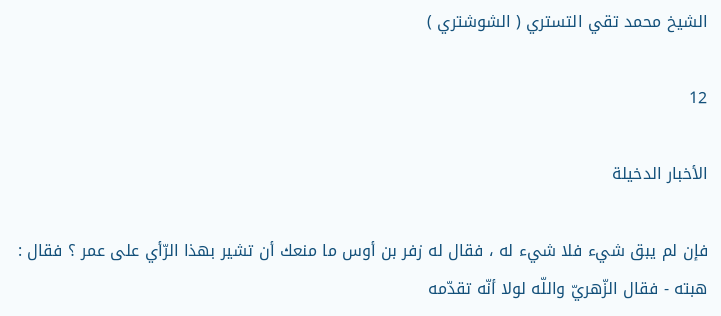الشيخ محمد تقي التستري ( الشوشتري )

12

الأخبار الدخيلة

فإن لم يبق شيء فلا شيء له ، فقال له زفر بن أوس ما منعك أن تشير بهذا الرّأي على عمر ؟ فقال : هبته - فقال الزّهريّ واللّه لولا أنّه تقدّمه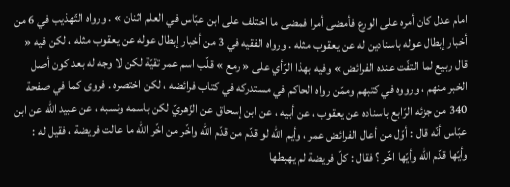امام عدل كان أمره على الورع فأمضى أمرا فمضى ما اختلف على ابن عبّاس في العلم اثنان » . ورواه التّهذيب في 6 من أخبار إبطال عوله باسنادين له عن يعقوب مثله . ورواه الفقيه في 3 من أخبار إبطال عوله عن يعقوب مثله ، لكن فيه « قال ربيع لما التفّت عنده الفرائض » وفيه بهذا الرّأي على « رمع » قلّب اسم عمر تقيّة لكن لا وجه له بعد كون أصل الخبر منهم ، ورووه في كتبهم وممّن رواه الحاكم في مستدركه في كتاب فرائضه ، لكن اختصره . فروى كما في صفحة 340 من جزئه الرّابع باسناده عن يعقوب ، عن أبيه ، عن ابن إسحاق عن الزّهريّ لكن باسمه ونسبه ، عن عبيد اللّه عن ابن عبّاس أنّه قال : أوّل من أعال الفرائض عمر ، وأيم اللّه لو قدّم من قدّم اللّه واخّر من اخّر اللّه ما عالت فريضة ، فقيل له : وأيّها قدّم اللّه وأيّها اخّر ؟ فقال : كلّ فريضة لم يهبطها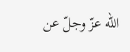اللّه عزّ وجلّ عن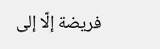فريضة إلّا إلى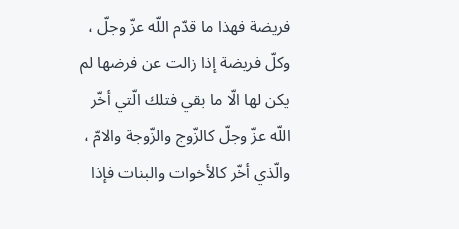فريضة فهذا ما قدّم اللّه عزّ وجلّ ، وكلّ فريضة إذا زالت عن فرضها لم يكن لها الّا ما بقي فتلك الّتي أخّر اللّه عزّ وجلّ كالزّوج والزّوجة والامّ ، والّذي أخّر كالأخوات والبنات فإذا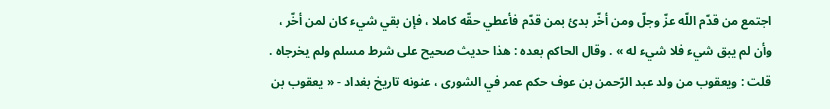اجتمع من قدّم اللّه عزّ وجلّ ومن أخّر بدئ بمن قدّم فأعطي حقّه كاملا ، فإن بقي شيء كان لمن أخّر ، وأن لم يبق شيء فلا شيء له » . وقال الحاكم بعده : هذا حديث صحيح على شرط مسلم ولم يخرجاه . قلت : ويعقوب من ولد عبد الرّحمن بن عوف حكم عمر في الشورى ، عنونه تاريخ بغداد - « يعقوب بن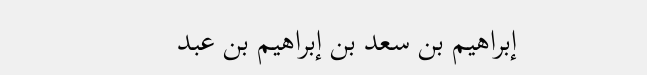إبراهيم بن سعد بن إبراهيم بن عبد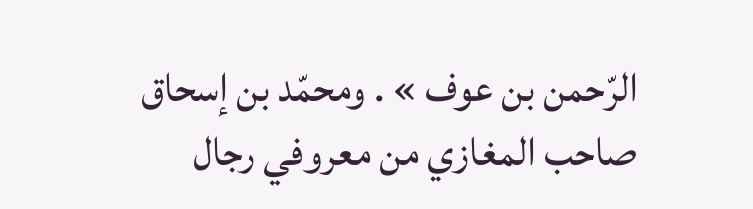الرّحمن بن عوف » . ومحمّد بن إسحاق صاحب المغازي من معروفي رجال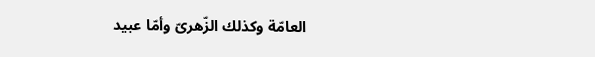العامّة وكذلك الزّهرىّ وأمّا عبيد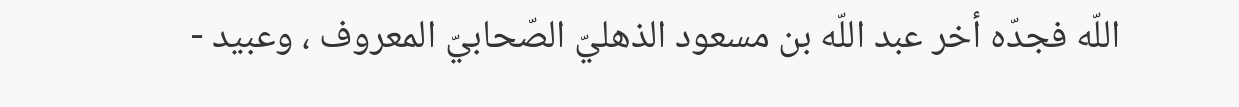اللّه فجدّه أخر عبد اللّه بن مسعود الذهليّ الصّحابيّ المعروف ، وعبيد -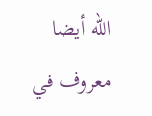اللّه أيضا معروف في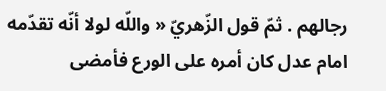رجالهم . ثمّ قول الزّهريّ « واللّه لولا أنّه تقدّمه امام عدل كان أمره على الورع فأمضى